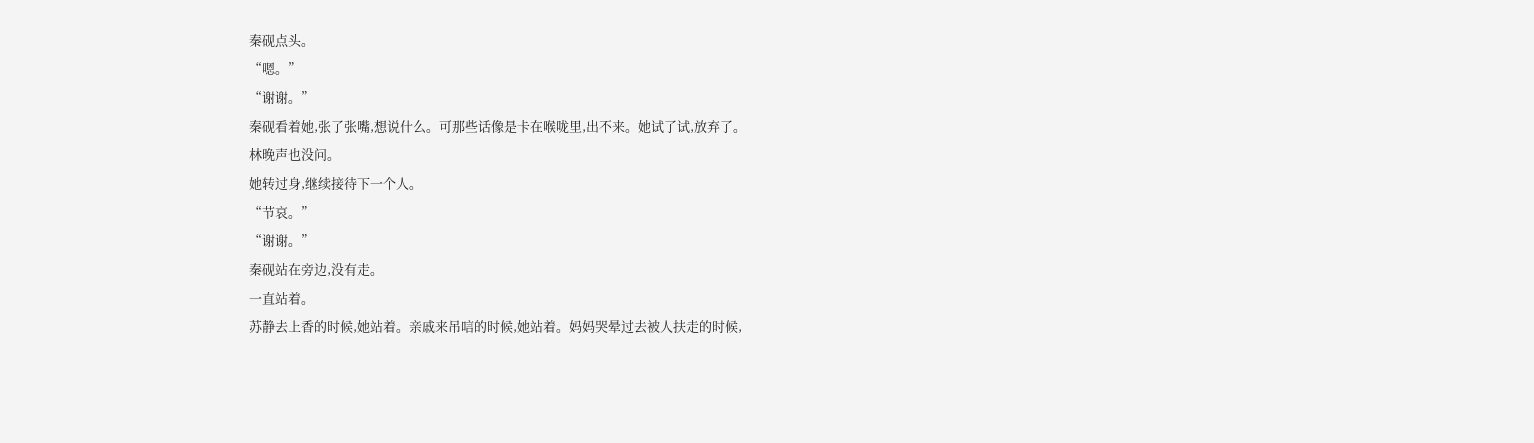秦砚点头。
“嗯。”
“谢谢。”
秦砚看着她,张了张嘴,想说什么。可那些话像是卡在喉咙里,出不来。她试了试,放弃了。
林晚声也没问。
她转过身,继续接待下一个人。
“节哀。”
“谢谢。”
秦砚站在旁边,没有走。
一直站着。
苏静去上香的时候,她站着。亲戚来吊唁的时候,她站着。妈妈哭晕过去被人扶走的时候,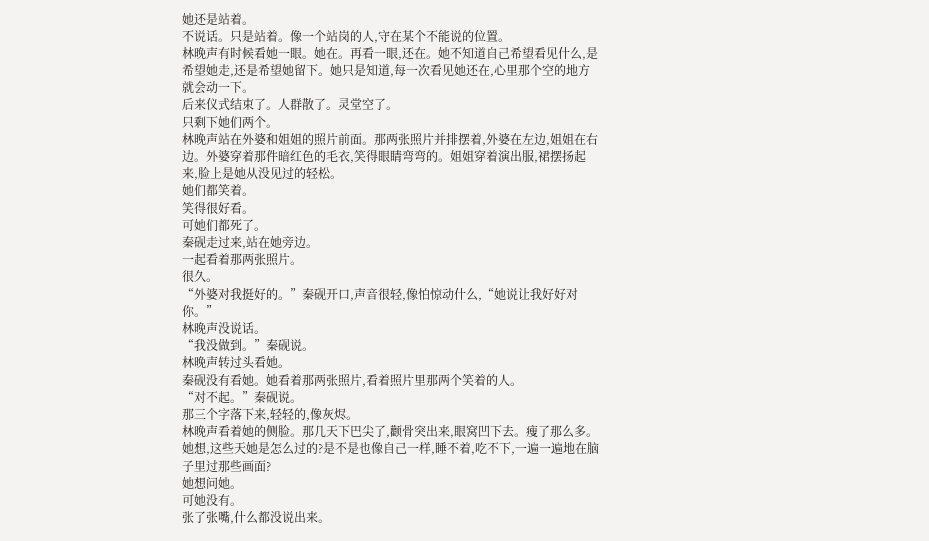她还是站着。
不说话。只是站着。像一个站岗的人,守在某个不能说的位置。
林晚声有时候看她一眼。她在。再看一眼,还在。她不知道自己希望看见什么,是希望她走,还是希望她留下。她只是知道,每一次看见她还在,心里那个空的地方就会动一下。
后来仪式结束了。人群散了。灵堂空了。
只剩下她们两个。
林晚声站在外婆和姐姐的照片前面。那两张照片并排摆着,外婆在左边,姐姐在右边。外婆穿着那件暗红色的毛衣,笑得眼睛弯弯的。姐姐穿着演出服,裙摆扬起来,脸上是她从没见过的轻松。
她们都笑着。
笑得很好看。
可她们都死了。
秦砚走过来,站在她旁边。
一起看着那两张照片。
很久。
“外婆对我挺好的。”秦砚开口,声音很轻,像怕惊动什么,“她说让我好好对你。”
林晚声没说话。
“我没做到。”秦砚说。
林晚声转过头看她。
秦砚没有看她。她看着那两张照片,看着照片里那两个笑着的人。
“对不起。”秦砚说。
那三个字落下来,轻轻的,像灰烬。
林晚声看着她的侧脸。那几天下巴尖了,颧骨突出来,眼窝凹下去。瘦了那么多。她想,这些天她是怎么过的?是不是也像自己一样,睡不着,吃不下,一遍一遍地在脑子里过那些画面?
她想问她。
可她没有。
张了张嘴,什么都没说出来。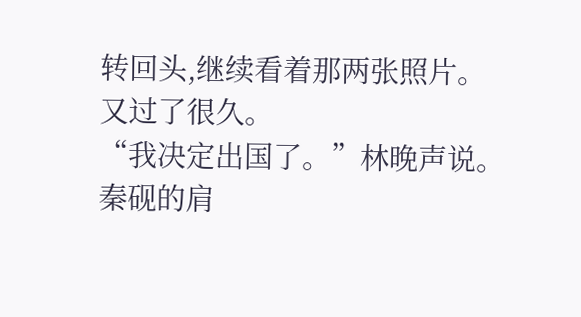转回头,继续看着那两张照片。
又过了很久。
“我决定出国了。”林晚声说。
秦砚的肩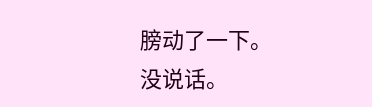膀动了一下。
没说话。